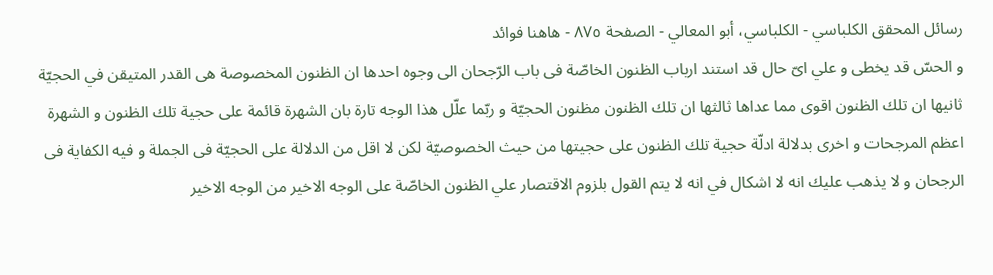رسائل المحقق الكلباسي - الكلباسي، أبو المعالي - الصفحة ٨٧٥ - هاهنا فوائد
و الحسّ قد يخطى و علي اىّ حال قد استند ارباب الظنون الخاصّة فى باب الرّجحان الى وجوه احدها ان الظنون المخصوصة هى القدر المتيقن في الحجيّة ثانيها ان تلك الظنون اقوى مما عداها ثالثها ان تلك الظنون مظنون الحجيّة و ربّما علّل هذا الوجه تارة بان الشهرة قائمة على حجية تلك الظنون و الشهرة اعظم المرجحات و اخرى بدلالة ادلّة حجية تلك الظنون على حجيتها من حيث الخصوصيّة لكن لا اقل من الدلالة على الحجيّة فى الجملة و فيه الكفاية فى الرجحان و لا يذهب عليك انه لا اشكال في انه لا يتم القول بلزوم الاقتصار علي الظنون الخاصّة على الوجه الاخير من الوجه الاخير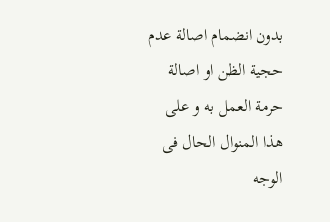بدون انضمام اصالة عدم حجية الظن او اصالة حرمة العمل به و على هذا المنوال الحال فى الوجه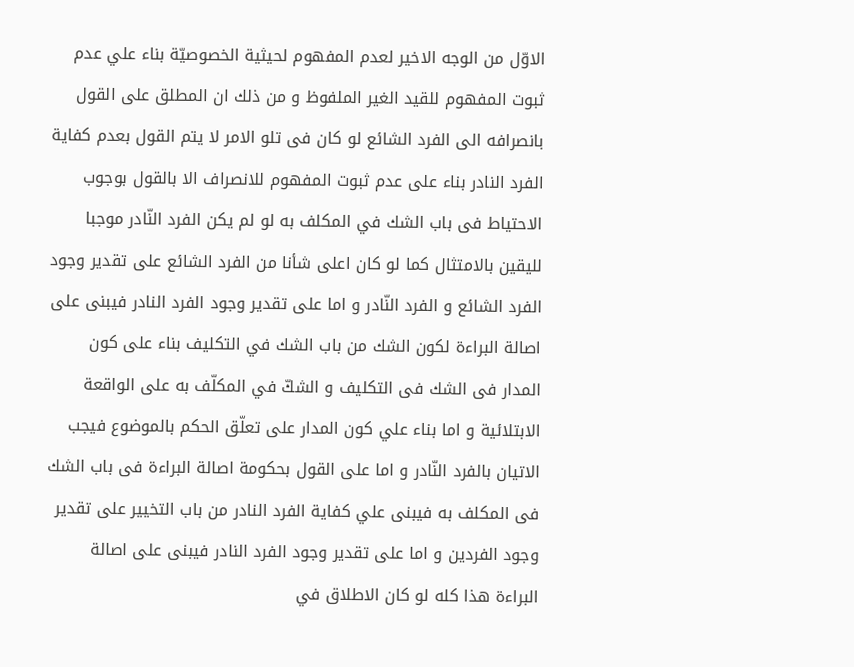الاوّل من الوجه الاخير لعدم المفهوم لحيثية الخصوصيّة بناء علي عدم ثبوت المفهوم للقيد الغير الملفوظ و من ذلك ان المطلق على القول بانصرافه الى الفرد الشائع لو كان فى تلو الامر لا يتم القول بعدم كفاية الفرد النادر بناء على عدم ثبوت المفهوم للانصراف الا بالقول بوجوب الاحتياط فى باب الشك في المكلف به لو لم يكن الفرد النّادر موجبا لليقين بالامتثال كما لو كان اعلى شأنا من الفرد الشائع على تقدير وجود الفرد الشائع و الفرد النّادر و اما على تقدير وجود الفرد النادر فيبنى على اصالة البراءة لكون الشك من باب الشك في التكليف بناء على كون المدار فى الشك فى التكليف و الشكّ في المكلّف به على الواقعة الابتلائية و اما بناء علي كون المدار على تعلّق الحكم بالموضوع فيجب الاتيان بالفرد النّادر و اما على القول بحكومة اصالة البراءة فى باب الشك فى المكلف به فيبنى علي كفاية الفرد النادر من باب التخيير على تقدير وجود الفردين و اما على تقدير وجود الفرد النادر فيبنى على اصالة البراءة هذا كله لو كان الاطلاق في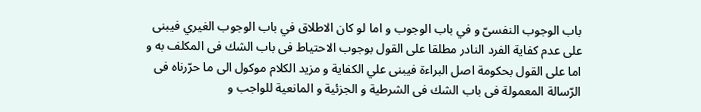باب الوجوب النفسىّ و في باب الوجوب و اما لو كان الاطلاق في باب الوجوب الغيري فيبنى على عدم كفاية الفرد النادر مطلقا على القول بوجوب الاحتياط فى باب الشك فى المكلف به و اما على القول بحكومة اصل البراءة فيبنى علي الكفاية و مزيد الكلام موكول الى ما حرّرناه فى الرّسالة المعمولة فى باب الشك فى الشرطية و الجزئية و المانعية للواجب و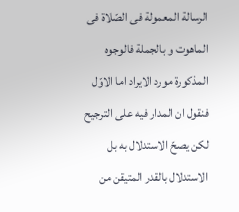الرسالة المعمولة فى الصّلاة فى الماهوت و بالجملة فالوجوه المذكورة مورد الايراد اما الاوّل فنقول ان المدار فيه على الترجيح لكن يصحّ الاستدلال به بل الاستدلال بالقدر المتيقن من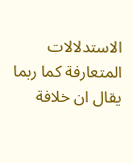الاستدلالات المتعارفة كما ربما يقال ان خلافة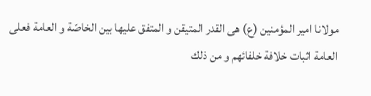مولانا امير المؤمنين (ع) هى القدر المتيقن و المتفق عليها بين الخاصّة و العامة فعلى العامة اثبات خلافة خلفائهم و من ذلك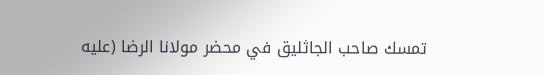تمسك صاحب الجاثليق في محضر مولانا الرضا (عليه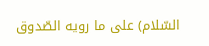السّلام) على ما رويه الصّدوق